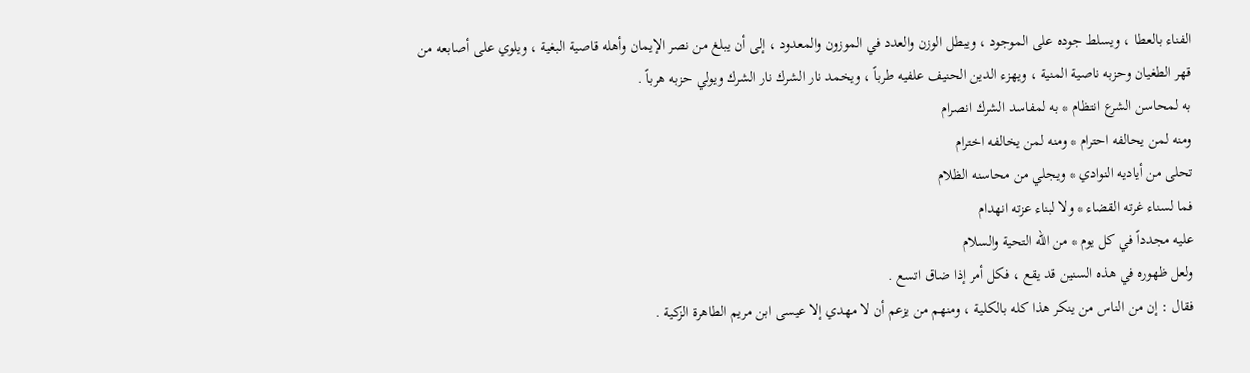الفناء بالعطا ، ويسلط جوده على الموجود ، ويبطل الوزن والعدد في الموزون والمعدود ، إلى أن يبلغ من نصر الإيمان وأهله قاصية البغية ، ويلوي على أصابعه من قهر الطغيان وحزبه ناصية المنية ، ويهزء الدين الحنيف علفيه طرباً ، ويخمد نار الشرك نار الشرك ويولي حزبه هرباً .
به لمحاسن الشرع انتظام * به لمفاسد الشرك انصرام
ومنه لمن يحالفه احترام * ومنه لمن يخالفه اخترام
تحلى من أياديه النوادي * ويجلي من محاسنه الظلام
فما لسناء غرته القضاء * ولا لبناء عزته انهدام
عليه مجدداً في كل يوم * من الله التحية والسلام
ولعل ظهوره في هذه السنين قد يقع ، فكل أمر إذا ضاق اتسع .
فقال : إن من الناس من ينكر هذا كله بالكلية ، ومنهم من يزعم أن لا مهدي إلا عيسى ابن مريم الطاهرة الزكية .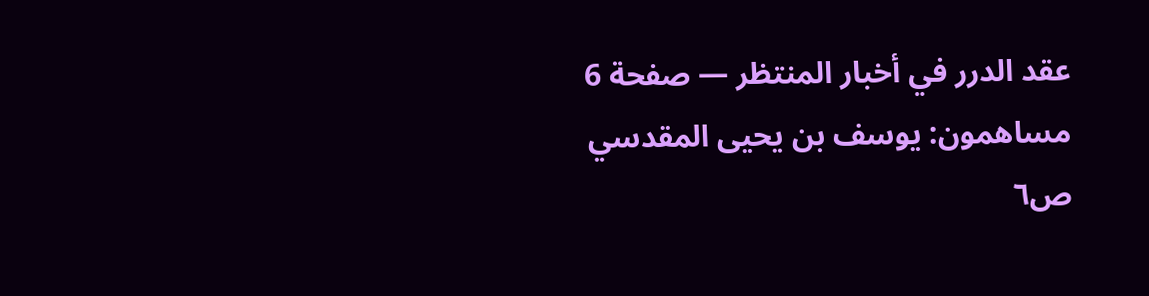عقد الدرر في أخبار المنتظر — صفحة 6
مساهمون: يوسف بن يحيى المقدسي
ص٦